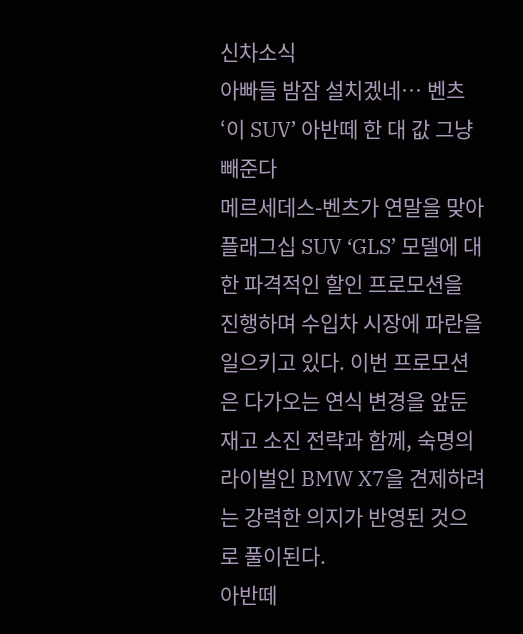신차소식
아빠들 밤잠 설치겠네… 벤츠 ‘이 SUV’ 아반떼 한 대 값 그냥 빼준다
메르세데스-벤츠가 연말을 맞아 플래그십 SUV ‘GLS’ 모델에 대한 파격적인 할인 프로모션을 진행하며 수입차 시장에 파란을 일으키고 있다. 이번 프로모션은 다가오는 연식 변경을 앞둔 재고 소진 전략과 함께, 숙명의 라이벌인 BMW X7을 견제하려는 강력한 의지가 반영된 것으로 풀이된다.
아반떼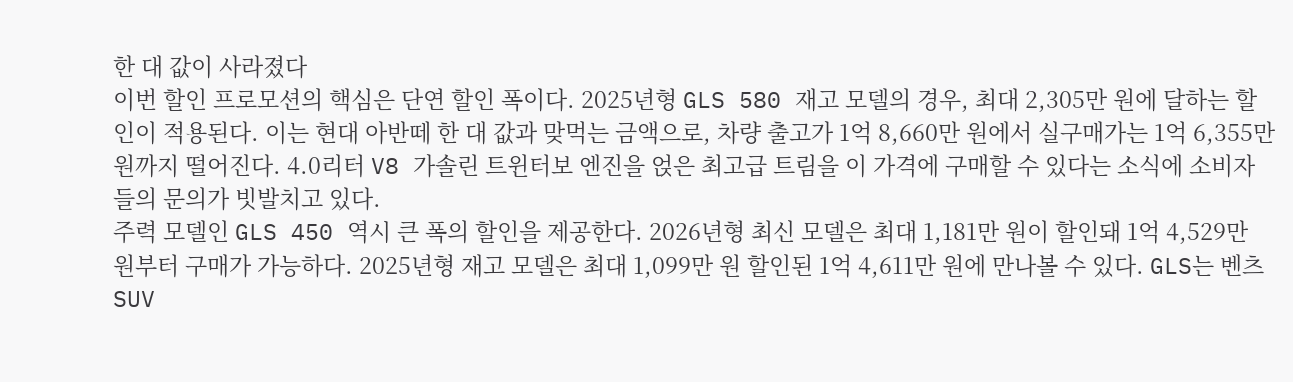한 대 값이 사라졌다
이번 할인 프로모션의 핵심은 단연 할인 폭이다. 2025년형 GLS 580 재고 모델의 경우, 최대 2,305만 원에 달하는 할인이 적용된다. 이는 현대 아반떼 한 대 값과 맞먹는 금액으로, 차량 출고가 1억 8,660만 원에서 실구매가는 1억 6,355만 원까지 떨어진다. 4.0리터 V8 가솔린 트윈터보 엔진을 얹은 최고급 트림을 이 가격에 구매할 수 있다는 소식에 소비자들의 문의가 빗발치고 있다.
주력 모델인 GLS 450 역시 큰 폭의 할인을 제공한다. 2026년형 최신 모델은 최대 1,181만 원이 할인돼 1억 4,529만 원부터 구매가 가능하다. 2025년형 재고 모델은 최대 1,099만 원 할인된 1억 4,611만 원에 만나볼 수 있다. GLS는 벤츠 SUV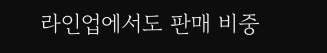라인업에서도 판매 비중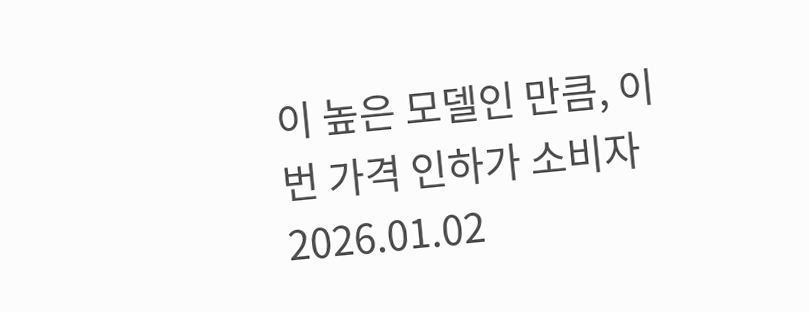이 높은 모델인 만큼, 이번 가격 인하가 소비자
2026.01.02